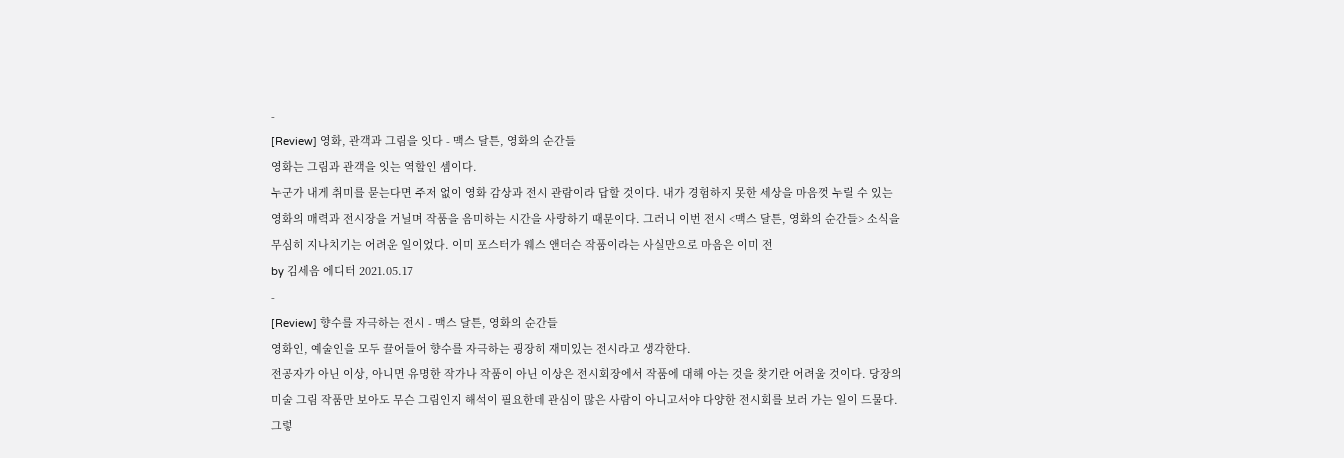-
[Review] 영화, 관객과 그림을 잇다 - 맥스 달튼, 영화의 순간들
영화는 그림과 관객을 잇는 역할인 셈이다.
누군가 내게 취미를 묻는다면 주저 없이 영화 감상과 전시 관람이라 답할 것이다. 내가 경험하지 못한 세상을 마음껏 누릴 수 있는 영화의 매력과 전시장을 거닐며 작품을 음미하는 시간을 사랑하기 때문이다. 그러니 이번 전시 <맥스 달튼, 영화의 순간들> 소식을 무심히 지나치기는 어려운 일이었다. 이미 포스터가 웨스 앤더슨 작품이라는 사실만으로 마음은 이미 전
by 김세음 에디터 2021.05.17
-
[Review] 향수를 자극하는 전시 - 맥스 달튼, 영화의 순간들
영화인, 예술인을 모두 끌어들어 향수를 자극하는 굉장히 재미있는 전시라고 생각한다.
전공자가 아닌 이상, 아니면 유명한 작가나 작품이 아닌 이상은 전시회장에서 작품에 대해 아는 것을 찾기란 어려울 것이다. 당장의 미술 그림 작품만 보아도 무슨 그림인지 해석이 필요한데 관심이 많은 사람이 아니고서야 다양한 전시회를 보러 가는 일이 드물다. 그렇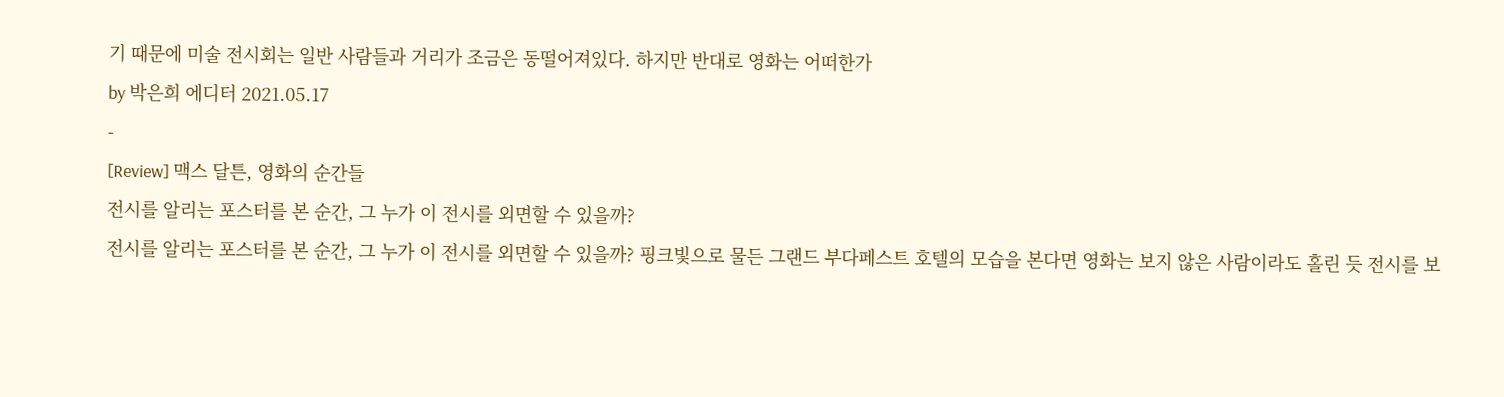기 때문에 미술 전시회는 일반 사람들과 거리가 조금은 동떨어져있다. 하지만 반대로 영화는 어떠한가
by 박은희 에디터 2021.05.17
-
[Review] 맥스 달튼, 영화의 순간들
전시를 알리는 포스터를 본 순간, 그 누가 이 전시를 외면할 수 있을까?
전시를 알리는 포스터를 본 순간, 그 누가 이 전시를 외면할 수 있을까? 핑크빛으로 물든 그랜드 부다페스트 호텔의 모습을 본다면 영화는 보지 않은 사람이라도 홀린 듯 전시를 보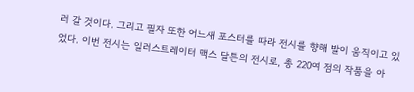러 갈 것이다. 그리고 필자 또한 어느새 포스터를 따라 전시를 향해 발이 움직이고 있었다. 이번 전시는 일러스트레이터 맥스 달튼의 전시로, 총 220여 점의 작품을 아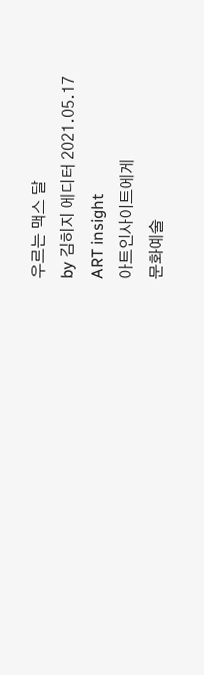우르는 맥스 달
by 김히지 에디터 2021.05.17
ART insight
아트인사이트에게
문화예술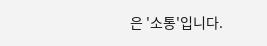은 '소통'입니다.